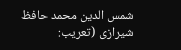شمس الدين محمد حافظ شيرازى (تعريب: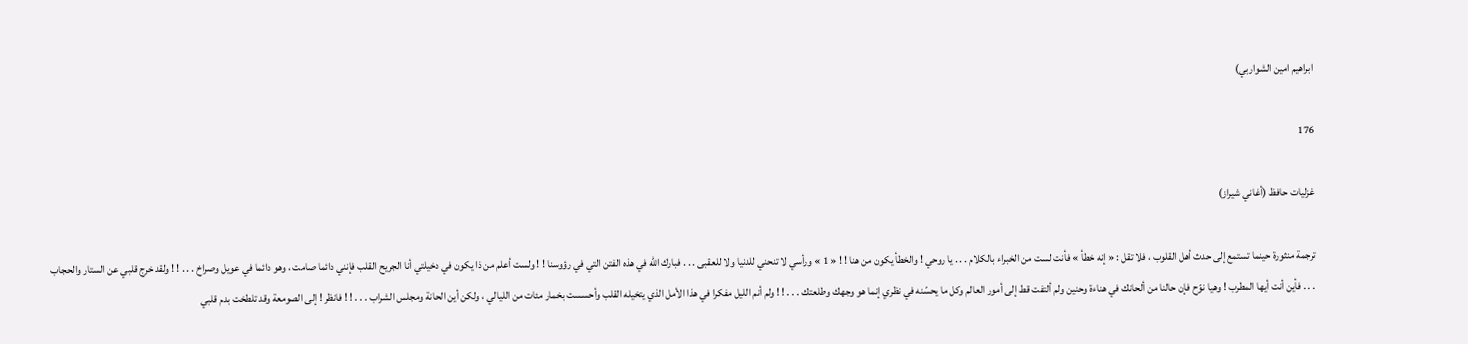ابراهيم امين الشواربي)

176

غزليات حافظ (أغاني شيراز)

ترجمة منثورة حينما تستمع إلى حدث أهل القلوب ، فلا تقل : « إنه خطأ » فأنت لست من الخبراء بالكلام . . . يا روحي ! والخطأ يكون من هنا ! ! « 1 » ورأسي لا تنحني للدنيا ولا للعقبى . . . فبارك اللّه في هذه الفتن التي في رؤوسنا ! ! ولست أعلم من ذا يكون في دخيلتي أنا الجريح القلب فإنني دائما صامت ، وهو دائما في عويل وصراخ . . . ! ! ولقد خرج قلبي عن الستار والحجاب . . . فأين أنت أيها المطرب ! وهيا نوّح فإن حالنا من ألحانك في هناءة وحنين ولم ألتفت قط إلى أمور العالم وكل ما يحسّنه في نظري إنما هو وجهك وطلعتك . . . ! ! ولم أنم الليل مفكرا في هذا الأمل الذي يتخيله القلب وأحسست بخمار مئات من الليالي ، ولكن أين الحانة ومجلس الشراب . . . ! ! فانظر ! إلى الصومعة وقد تلطخت بدم قلبي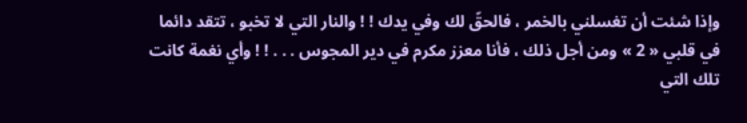وإذا شئت أن تغسلني بالخمر ، فالحقّ لك وفي يدك ! ! والنار التي لا تخبو ، تتقد دائما في قلبي « 2 » ومن أجل ذلك ، فأنا معزز مكرم في دير المجوس . . . ! ! وأي نغمة كانت تلك التي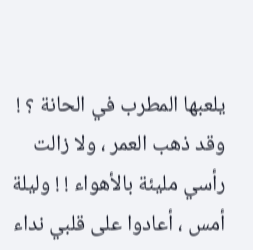يلعبها المطرب في الحانة ؟ ! وقد ذهب العمر ، ولا زالت رأسي مليئة بالأهواء ! ! وليلة أمس ، أعادوا على قلبي نداء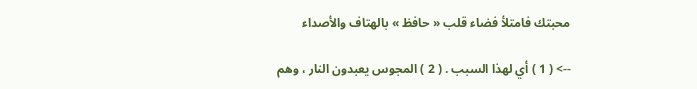محبتك فامتلأ فضاء قلب « حافظ » بالهتاف والأصداء

--> ( 1 ) أي لهذا السبب . ( 2 ) المجوس يعبدون النار ، وهم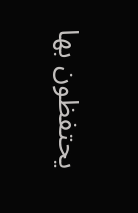يحتفظون بها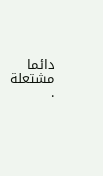دائما مشتعلة .